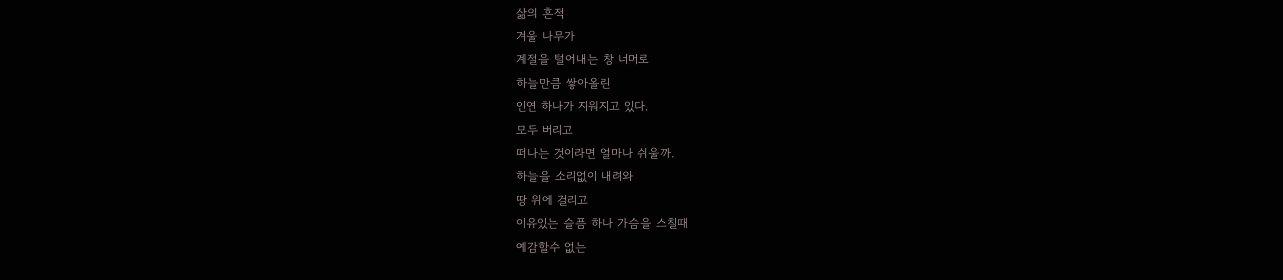삶의 흔적
겨울 나무가
계절을 털어내는 창 너머로
하늘만큼 쌓아올린
인연 하나가 지워지고 있다.
모두 버리고
떠나는 것이라면 얼마나 쉬울까.
하늘을 소리없이 내려와
땅 위에 걸리고
이유있는 슬픔 하나 가슴을 스칠때
예감할수 없는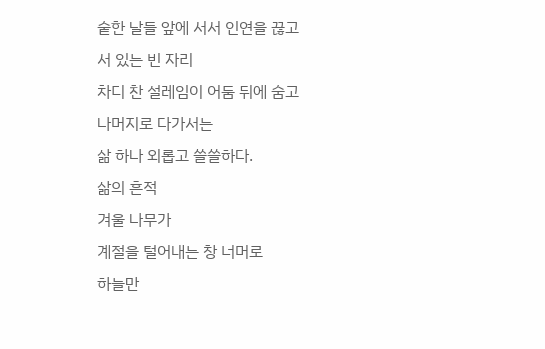숱한 날들 앞에 서서 인연을 끊고
서 있는 빈 자리
차디 찬 설레임이 어둠 뒤에 숨고
나머지로 다가서는
삶 하나 외롭고 쓸쓸하다.
삶의 흔적
겨울 나무가
계절을 털어내는 창 너머로
하늘만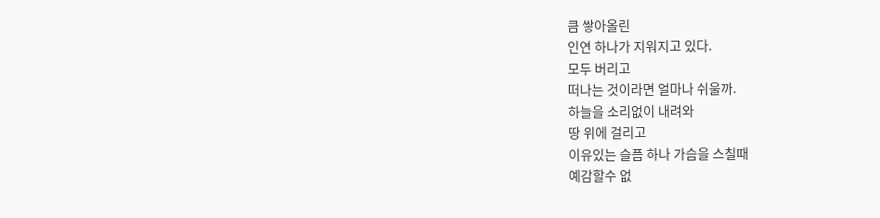큼 쌓아올린
인연 하나가 지워지고 있다.
모두 버리고
떠나는 것이라면 얼마나 쉬울까.
하늘을 소리없이 내려와
땅 위에 걸리고
이유있는 슬픔 하나 가슴을 스칠때
예감할수 없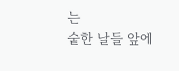는
숱한 날들 앞에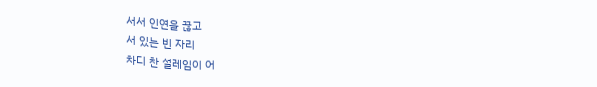서서 인연을 끊고
서 있는 빈 자리
차디 찬 설레임이 어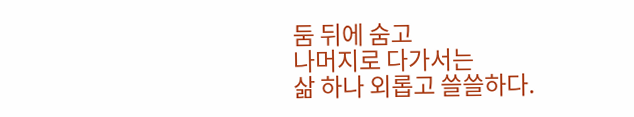둠 뒤에 숨고
나머지로 다가서는
삶 하나 외롭고 쓸쓸하다.